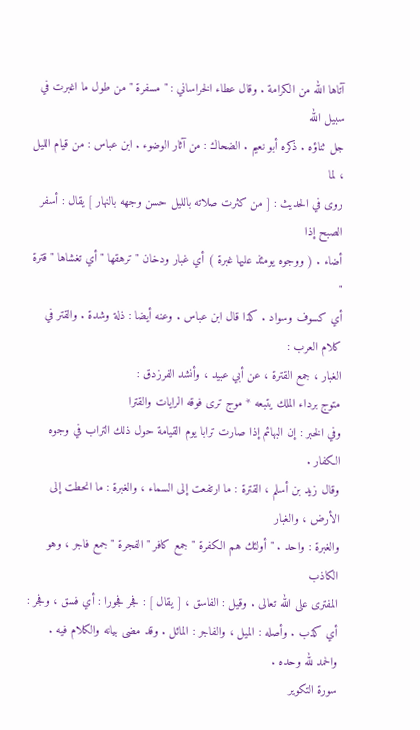آتاها الله من الكرامة . وقال عطاء الخراساني : " مسفرة " من طول ما اغبرت في سبيل الله
جل ثناؤه . ذكره أبو نعيم . الضحاك : من آثار الوضوء . ابن عباس : من قيام الليل ، لما
روى في الحديث : [ من كثرت صلاته بالليل حسن وجهه بالنهار ] يقال : أسفر الصبح إذا
أضاء . ( ووجوه يومئذ عليها غبرة ) أي غبار ودخان " ترهقها " أي تغشاها " قترة "
أي كسوف وسواد . كذا قال ابن عباس . وعنه أيضا : ذلة وشدة . والقتر في كلام العرب :
الغبار ، جمع القترة ، عن أبي عبيد ، وأنشد الفرزدق :
متوج برداء الملك يتبعه * موج ترى فوقه الرايات والقترا
وفي الخبر : إن البهائم إذا صارت ترابا يوم القيامة حول ذلك التراب في وجوه الكفار .
وقال زيد بن أسلم ، القترة : ما ارتفعت إلى السماء ، والغبرة : ما انحطت إلى الأرض ، والغبار
والغبرة : واحد . " أولئك هم الكفرة " جمع كافر " الفجرة " جمع فاجر ، وهو الكاذب
المفترى على الله تعالى . وقيل : الفاسق ، [ يقال ] : فجر فجورا : أي فسق ، وفجر :
أي كذب . وأصله : الميل ، والفاجر : المائل . وقد مضى بيانه والكلام فيه .
والحمد لله وحده .
سورة التكوير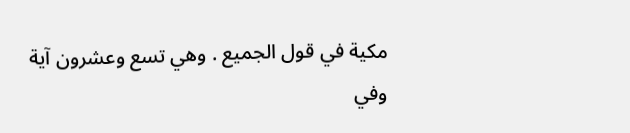مكية في قول الجميع . وهي تسع وعشرون آية
وفي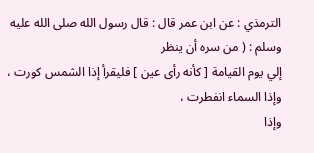الترمذي : عن ابن عمر قال : قال رسول الله صلى الله عليه وسلم : ( من سره أن ينظر
إلي يوم القيامة [ كأنه رأى عين ] فليقرأ إذا الشمس كورت ، وإذا السماء انفطرت ،
وإذا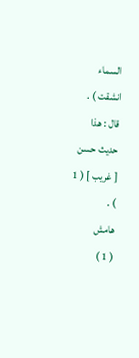السماء انشقت ) . قال : هذا حديث حسن [ غريب ] ( 1 ) .
هامش
( 1 )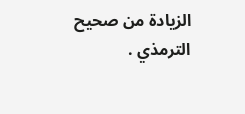الزيادة من صحيح الترمذي .